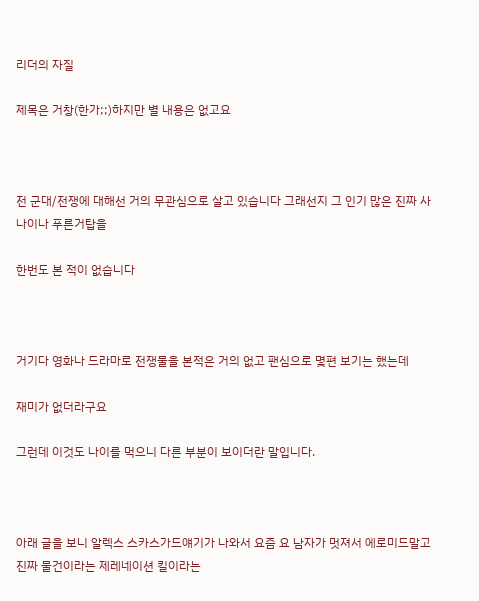리더의 자질

제목은 거창(한가;;)하지만 별 내용은 없고요



전 군대/전쟁에 대해선 거의 무관심으로 살고 있습니다 그래선지 그 인기 많은 진짜 사나이나 푸른거탑을

한번도 본 적이 없습니다



거기다 영화나 드라마로 전쟁물을 본적은 거의 없고 팬심으로 몇편 보기는 했는데

재미가 없더라구요

그런데 이것도 나이를 먹으니 다른 부분이 보이더란 말입니다.



아래 글을 보니 알렉스 스카스가드얘기가 나와서 요즘 요 남자가 멋져서 에로미드말고 진짜 물건이라는 제레네이션 킬이라는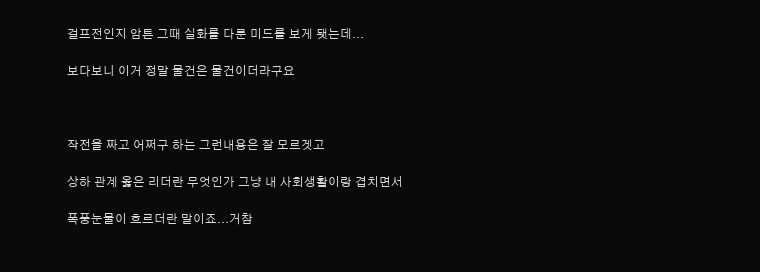걸프전인지 암튼 그때 실화를 다룬 미드를 보게 됏는데...

보다보니 이거 정말 물건은 물건이더라구요



작전을 짜고 어쩌구 하는 그런내용은 잘 모르겟고

상하 관계 옳은 리더란 무엇인가 그냥 내 사회생활이랑 겹치면서

폭풍눈물이 흐르더란 말이죠...거참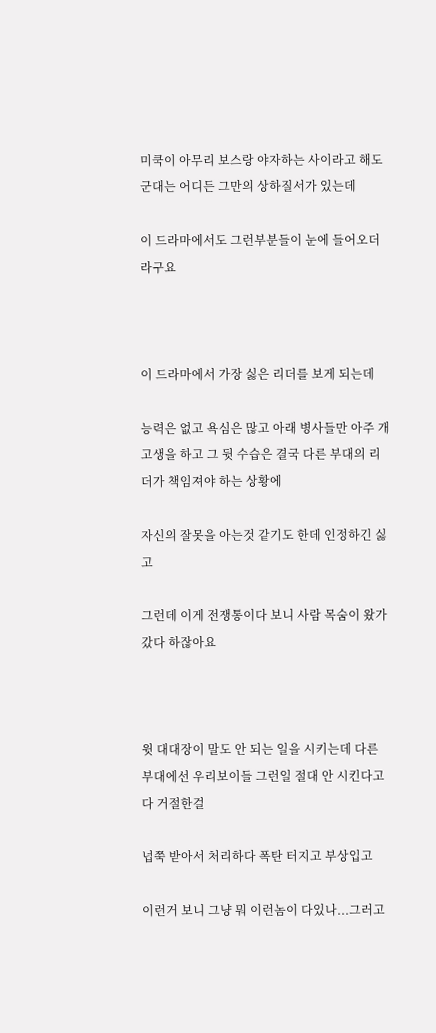미쿡이 아무리 보스랑 야자하는 사이라고 해도 군대는 어디든 그만의 상하질서가 있는데

이 드라마에서도 그런부분들이 눈에 들어오더라구요



이 드라마에서 가장 싫은 리더를 보게 되는데

능력은 없고 욕심은 많고 아래 병사들만 아주 개고생을 하고 그 뒷 수습은 결국 다른 부대의 리더가 책임져야 하는 상황에

자신의 잘못을 아는것 같기도 한데 인정하긴 싫고

그런데 이게 전쟁통이다 보니 사람 목숨이 왔가갔다 하잖아요



윗 대대장이 말도 안 되는 일을 시키는데 다른 부대에선 우리보이들 그런일 절대 안 시킨다고 다 거절한걸

넙쭉 받아서 처리하다 폭탄 터지고 부상입고

이런거 보니 그냥 뭐 이런놈이 다있나...그러고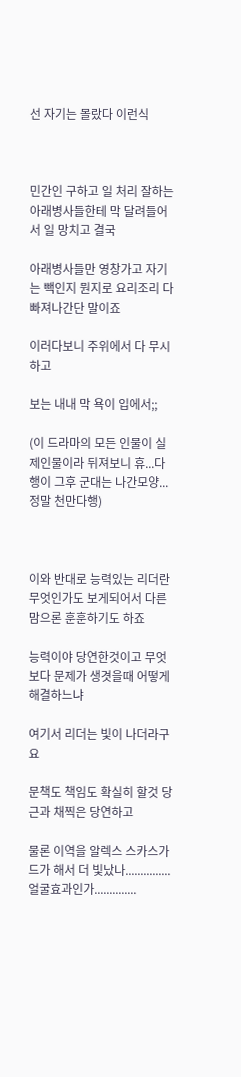선 자기는 몰랐다 이런식



민간인 구하고 일 처리 잘하는 아래병사들한테 막 달려들어서 일 망치고 결국

아래병사들만 영창가고 자기는 빽인지 뭔지로 요리조리 다 빠져나간단 말이죠

이러다보니 주위에서 다 무시하고

보는 내내 막 욕이 입에서;;

(이 드라마의 모든 인물이 실제인물이라 뒤져보니 휴...다행이 그후 군대는 나간모양...정말 천만다행)



이와 반대로 능력있는 리더란 무엇인가도 보게되어서 다른맘으론 훈훈하기도 하죠

능력이야 당연한것이고 무엇보다 문제가 생겻을때 어떻게 해결하느냐

여기서 리더는 빛이 나더라구요

문책도 책임도 확실히 할것 당근과 채찍은 당연하고

물론 이역을 알렉스 스카스가드가 해서 더 빛났나...............얼굴효과인가..............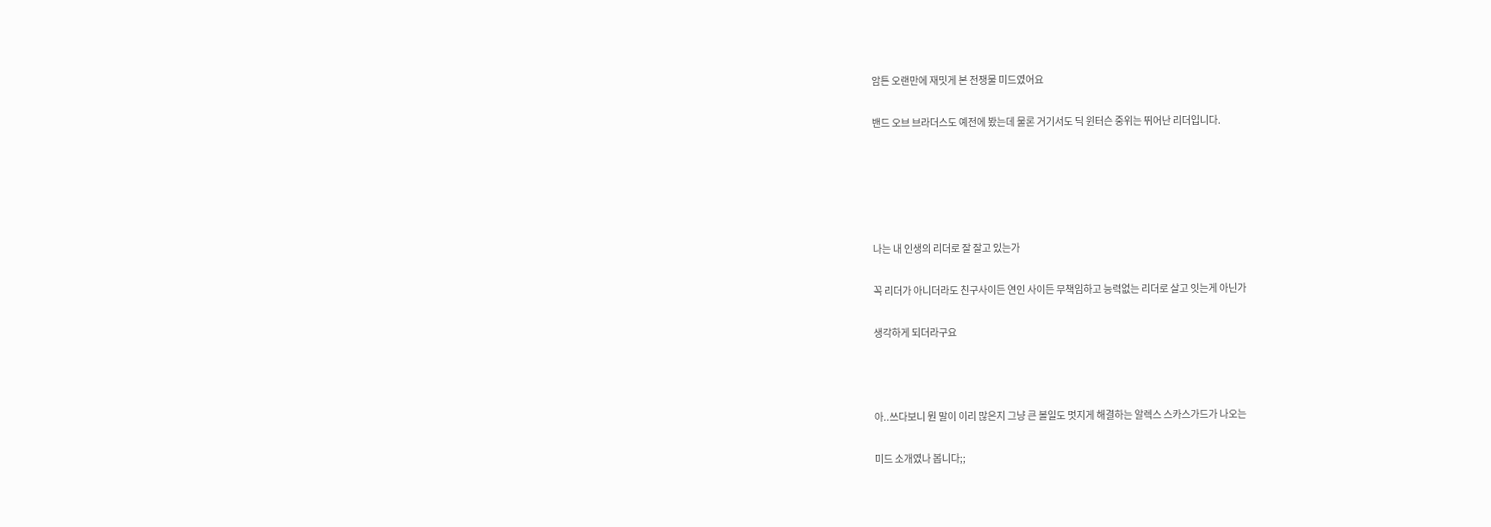암튼 오랜만에 재밋게 본 전쟁물 미드였어요

밴드 오브 브라더스도 예전에 봤는데 물론 거기서도 딕 윈터슨 중위는 뛰어난 리더입니다.





나는 내 인생의 리더로 잘 잘고 있는가

꼭 리더가 아니더라도 친구사이든 연인 사이든 무책임하고 능력없는 리더로 살고 잇는게 아닌가

생각하게 되더라구요



아..쓰다보니 뭔 말이 이리 많은지 그냥 큰 볼일도 멋지게 해결하는 알렉스 스카스가드가 나오는

미드 소개였나 봅니다;;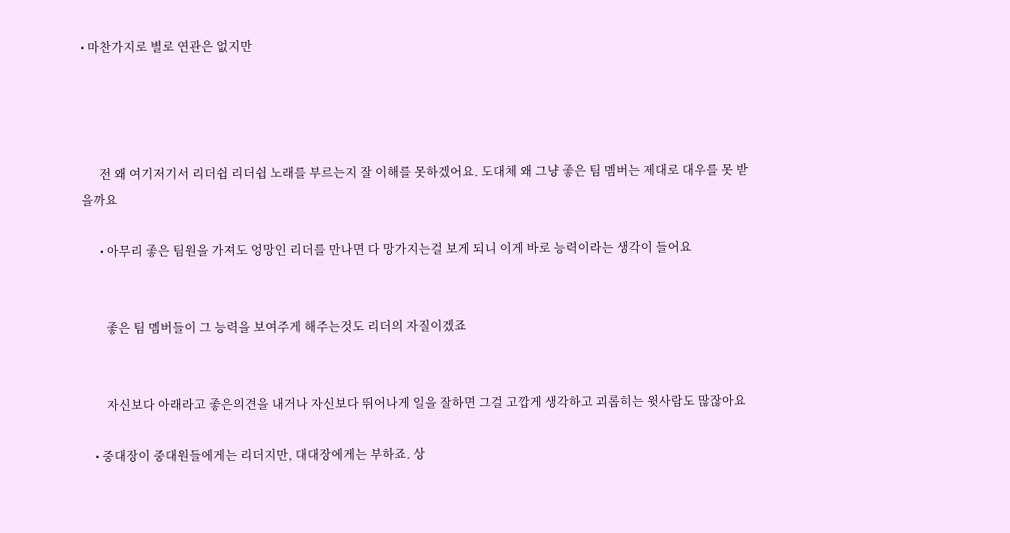• 마찬가지로 별로 연관은 없지만




      전 왜 여기저기서 리더쉽 리더쉽 노래를 부르는지 잘 이해를 못하겠어요. 도대체 왜 그냥 좋은 팀 멤버는 제대로 대우를 못 받을까요

      • 아무리 좋은 팀원을 가져도 엉망인 리더를 만나면 다 망가지는걸 보게 되니 이게 바로 능력이라는 생각이 들어요


        좋은 팀 멤버들이 그 능력을 보여주게 해주는것도 리더의 자질이겠죠


        자신보다 아래라고 좋은의견을 내거나 자신보다 뛰어나게 일을 잘하면 그걸 고깝게 생각하고 괴롭히는 윗사람도 많잖아요

    • 중대장이 중대원들에게는 리더지만, 대대장에게는 부하죠. 상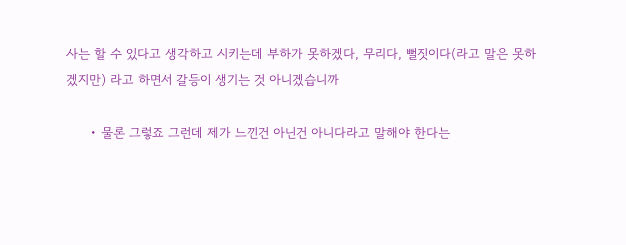사는 할 수 있다고 생각하고 시키는데 부하가 못하겠다, 무리다, 뻘짓이다(라고 말은 못하겠지만) 라고 하면서 갈등이 생기는 것 아니겠습니까

      • 물론 그렇죠 그런데 제가 느낀건 아닌건 아니다라고 말해야 한다는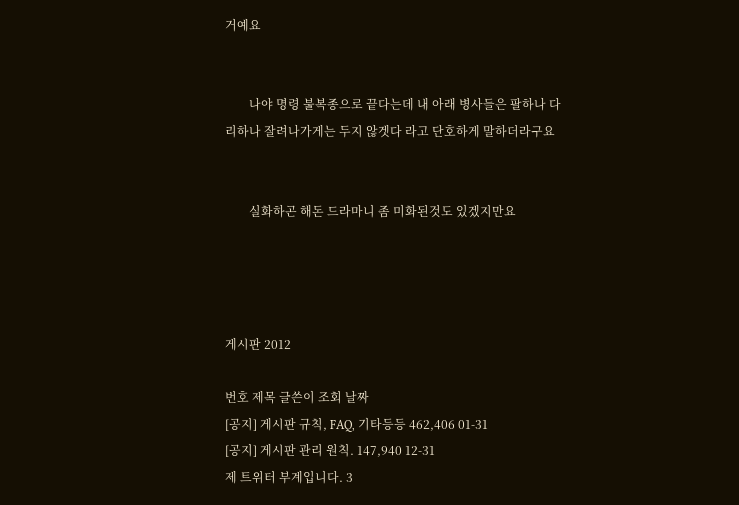거예요


        나야 명령 불복종으로 끝다는데 내 아래 병사들은 팔하나 다리하나 잘려나가게는 두지 않겟다 라고 단호하게 말하더라구요


        실화하곤 해돈 드라마니 좀 미화된것도 있겠지만요




게시판 2012

번호 제목 글쓴이 조회 날짜
[공지] 게시판 규칙, FAQ, 기타등등 462,406 01-31
[공지] 게시판 관리 원칙. 147,940 12-31
제 트위터 부계입니다. 3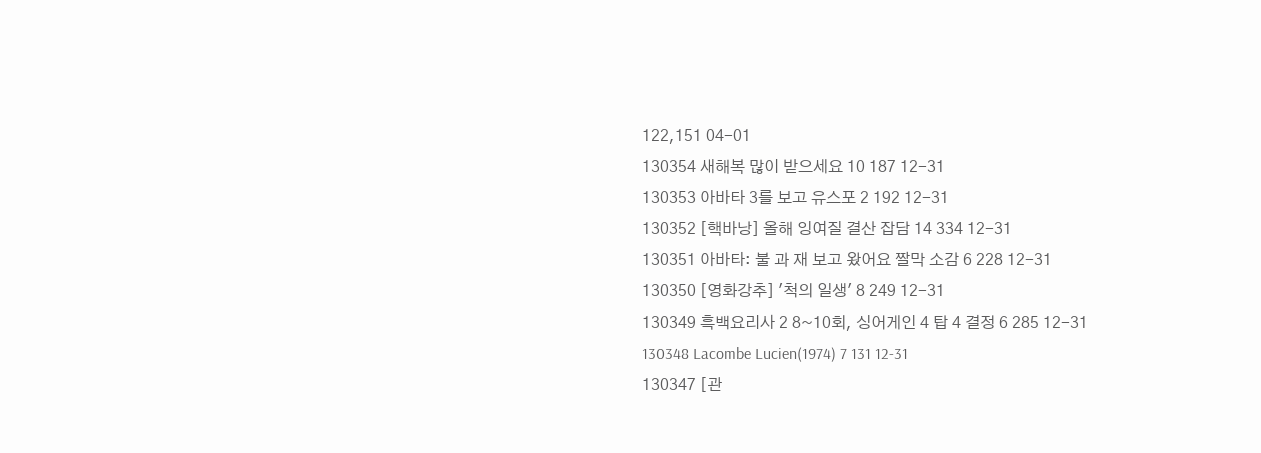122,151 04-01
130354 새해복 많이 받으세요 10 187 12-31
130353 아바타 3를 보고 유스포 2 192 12-31
130352 [핵바낭] 올해 잉여질 결산 잡담 14 334 12-31
130351 아바타: 불 과 재 보고 왔어요 짤막 소감 6 228 12-31
130350 [영화강추] '척의 일생' 8 249 12-31
130349 흑백요리사 2 8~10회, 싱어게인 4 탑 4 결정 6 285 12-31
130348 Lacombe Lucien(1974) 7 131 12-31
130347 [관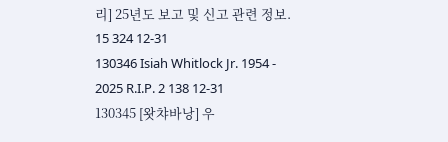리] 25년도 보고 및 신고 관련 정보. 15 324 12-31
130346 Isiah Whitlock Jr. 1954 - 2025 R.I.P. 2 138 12-31
130345 [왓챠바낭] 우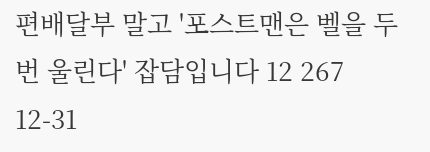편배달부 말고 '포스트맨은 벨을 두번 울린다' 잡담입니다 12 267 12-31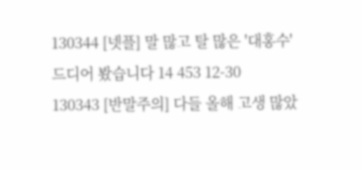130344 [넷플] 말 많고 탈 많은 '대홍수' 드디어 봤습니다 14 453 12-30
130343 [반말주의] 다들 올해 고생 많았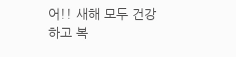어!! 새해 모두 건강하고 복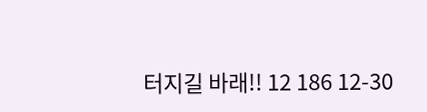터지길 바래!! 12 186 12-30